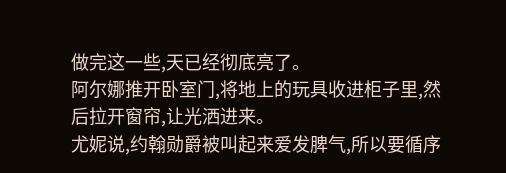做完这一些,天已经彻底亮了。
阿尔娜推开卧室门,将地上的玩具收进柜子里,然后拉开窗帘,让光洒进来。
尤妮说,约翰勋爵被叫起来爱发脾气,所以要循序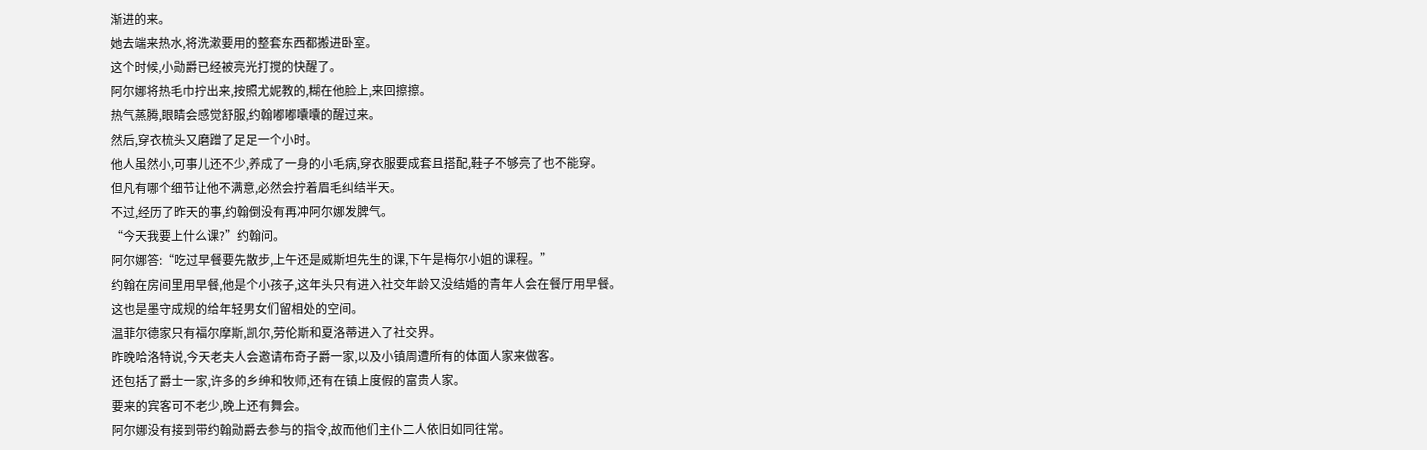渐进的来。
她去端来热水,将洗漱要用的整套东西都搬进卧室。
这个时候,小勋爵已经被亮光打搅的快醒了。
阿尔娜将热毛巾拧出来,按照尤妮教的,糊在他脸上,来回擦擦。
热气蒸腾,眼睛会感觉舒服,约翰嘟嘟囔囔的醒过来。
然后,穿衣梳头又磨蹭了足足一个小时。
他人虽然小,可事儿还不少,养成了一身的小毛病,穿衣服要成套且搭配,鞋子不够亮了也不能穿。
但凡有哪个细节让他不满意,必然会拧着眉毛纠结半天。
不过,经历了昨天的事,约翰倒没有再冲阿尔娜发脾气。
“今天我要上什么课?”约翰问。
阿尔娜答:“吃过早餐要先散步,上午还是威斯坦先生的课,下午是梅尔小姐的课程。”
约翰在房间里用早餐,他是个小孩子,这年头只有进入社交年龄又没结婚的青年人会在餐厅用早餐。
这也是墨守成规的给年轻男女们留相处的空间。
温菲尔德家只有福尔摩斯,凯尔,劳伦斯和夏洛蒂进入了社交界。
昨晚哈洛特说,今天老夫人会邀请布奇子爵一家,以及小镇周遭所有的体面人家来做客。
还包括了爵士一家,许多的乡绅和牧师,还有在镇上度假的富贵人家。
要来的宾客可不老少,晚上还有舞会。
阿尔娜没有接到带约翰勋爵去参与的指令,故而他们主仆二人依旧如同往常。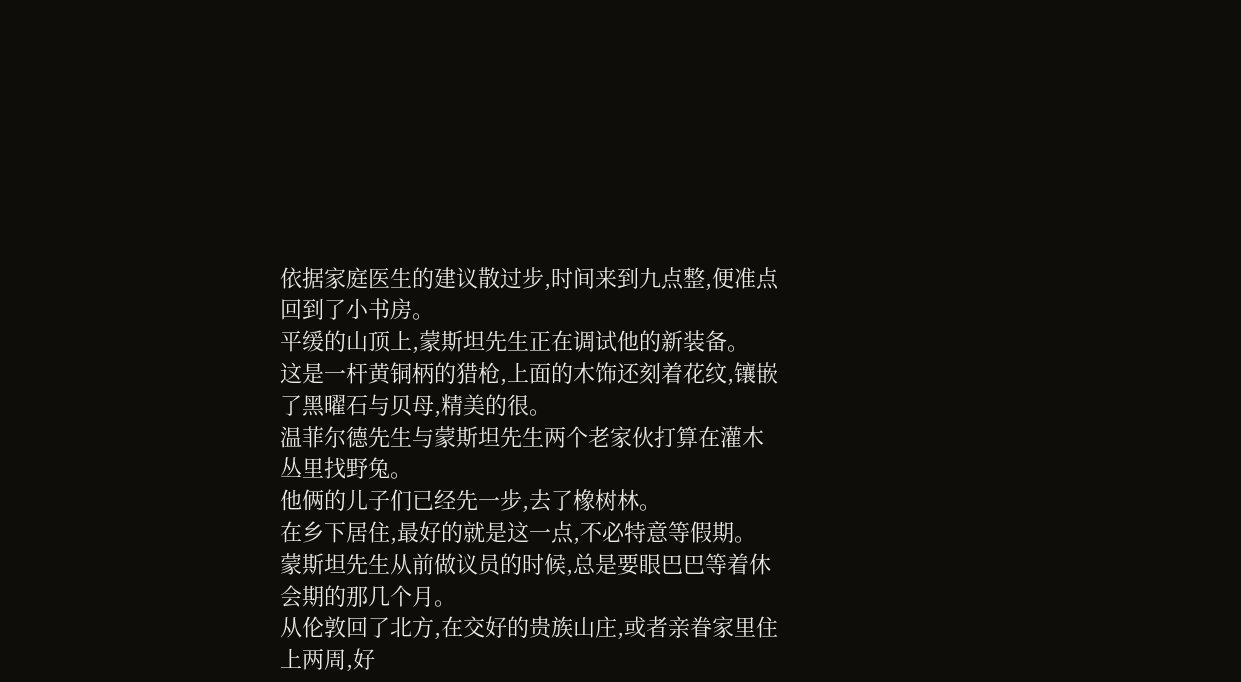依据家庭医生的建议散过步,时间来到九点整,便准点回到了小书房。
平缓的山顶上,蒙斯坦先生正在调试他的新装备。
这是一杆黄铜柄的猎枪,上面的木饰还刻着花纹,镶嵌了黑曜石与贝母,精美的很。
温菲尔德先生与蒙斯坦先生两个老家伙打算在灌木丛里找野兔。
他俩的儿子们已经先一步,去了橡树林。
在乡下居住,最好的就是这一点,不必特意等假期。
蒙斯坦先生从前做议员的时候,总是要眼巴巴等着休会期的那几个月。
从伦敦回了北方,在交好的贵族山庄,或者亲眷家里住上两周,好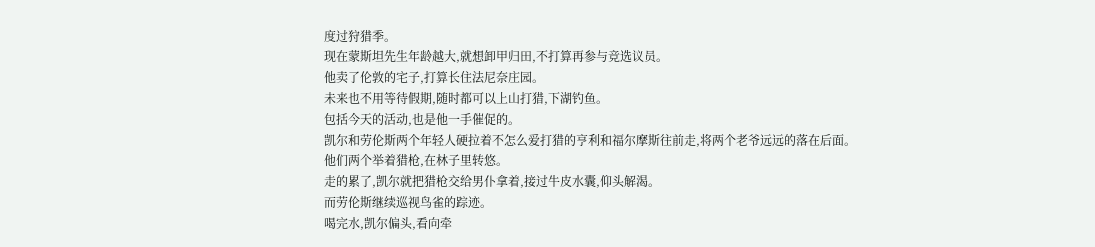度过狩猎季。
现在蒙斯坦先生年龄越大,就想卸甲归田,不打算再参与竞选议员。
他卖了伦敦的宅子,打算长住法尼奈庄园。
未来也不用等待假期,随时都可以上山打猎,下湖钓鱼。
包括今天的活动,也是他一手催促的。
凯尔和劳伦斯两个年轻人硬拉着不怎么爱打猎的亨利和福尔摩斯往前走,将两个老爷远远的落在后面。
他们两个举着猎枪,在林子里转悠。
走的累了,凯尔就把猎枪交给男仆拿着,接过牛皮水囊,仰头解渴。
而劳伦斯继续巡视鸟雀的踪迹。
喝完水,凯尔偏头,看向牵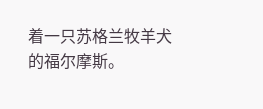着一只苏格兰牧羊犬的福尔摩斯。